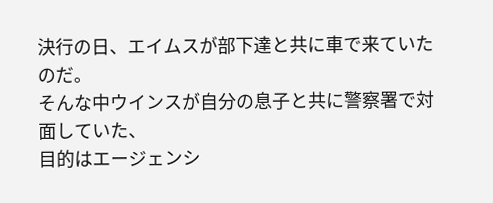決行の日、エイムスが部下達と共に車で来ていたのだ。
そんな中ウインスが自分の息子と共に警察署で対面していた、
目的はエージェンシ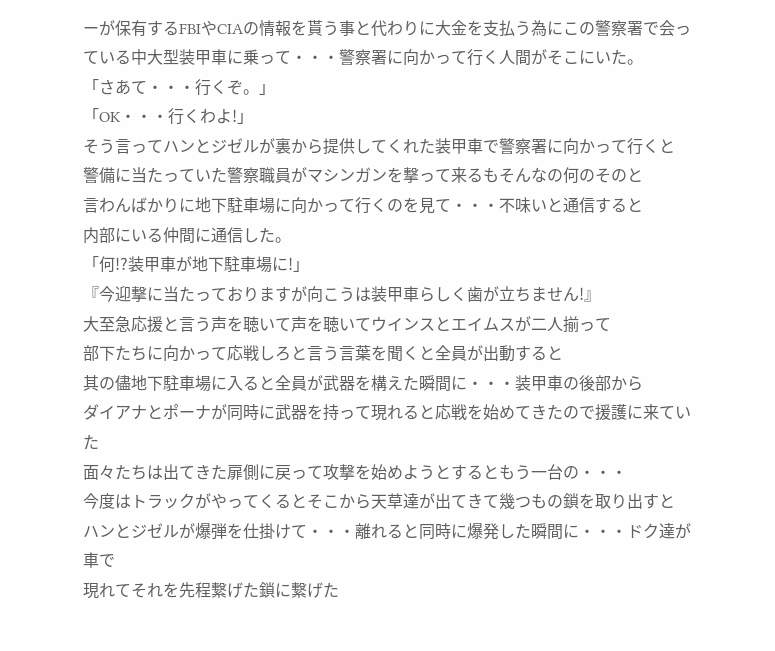ーが保有するFBIやCIAの情報を貰う事と代わりに大金を支払う為にこの警察署で会っている中大型装甲車に乗って・・・警察署に向かって行く人間がそこにいた。
「さあて・・・行くぞ。」
「OK・・・行くわよ!」
そう言ってハンとジゼルが裏から提供してくれた装甲車で警察署に向かって行くと
警備に当たっていた警察職員がマシンガンを撃って来るもそんなの何のそのと
言わんばかりに地下駐車場に向かって行くのを見て・・・不味いと通信すると
内部にいる仲間に通信した。
「何!?装甲車が地下駐車場に!」
『今迎撃に当たっておりますが向こうは装甲車らしく歯が立ちません!』
大至急応援と言う声を聴いて声を聴いてウインスとエイムスが二人揃って
部下たちに向かって応戦しろと言う言葉を聞くと全員が出動すると
其の儘地下駐車場に入ると全員が武器を構えた瞬間に・・・装甲車の後部から
ダイアナとポーナが同時に武器を持って現れると応戦を始めてきたので援護に来ていた
面々たちは出てきた扉側に戻って攻撃を始めようとするともう一台の・・・
今度はトラックがやってくるとそこから天草達が出てきて幾つもの鎖を取り出すと
ハンとジゼルが爆弾を仕掛けて・・・離れると同時に爆発した瞬間に・・・ドク達が車で
現れてそれを先程繋げた鎖に繋げた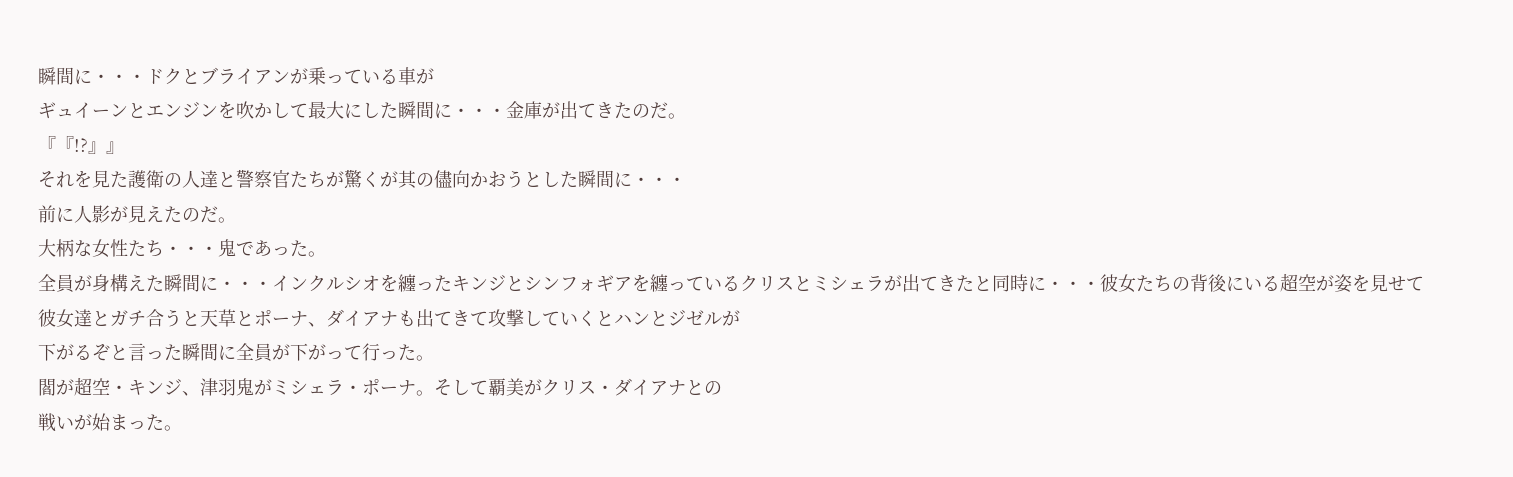瞬間に・・・ドクとブライアンが乗っている車が
ギュイーンとエンジンを吹かして最大にした瞬間に・・・金庫が出てきたのだ。
『『!?』』
それを見た護衛の人達と警察官たちが驚くが其の儘向かおうとした瞬間に・・・
前に人影が見えたのだ。
大柄な女性たち・・・鬼であった。
全員が身構えた瞬間に・・・インクルシオを纏ったキンジとシンフォギアを纏っているクリスとミシェラが出てきたと同時に・・・彼女たちの背後にいる超空が姿を見せて
彼女達とガチ合うと天草とポーナ、ダイアナも出てきて攻撃していくとハンとジゼルが
下がるぞと言った瞬間に全員が下がって行った。
閻が超空・キンジ、津羽鬼がミシェラ・ポーナ。そして覇美がクリス・ダイアナとの
戦いが始まった。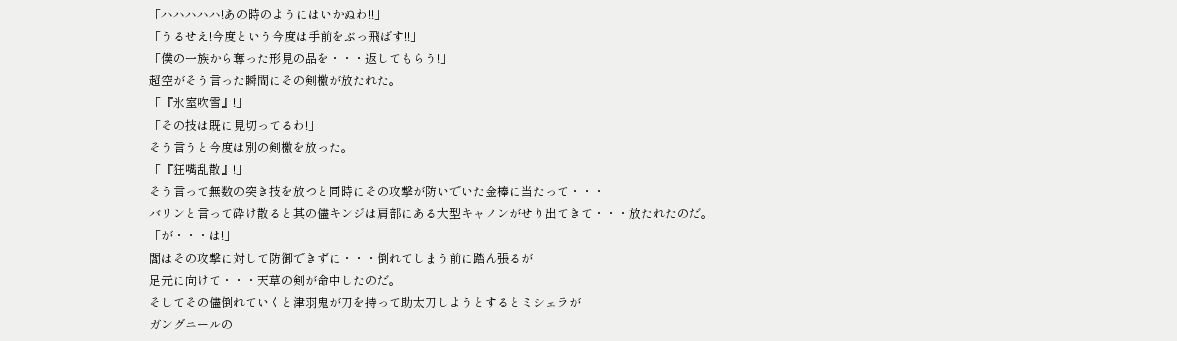「ハハハハハ!あの時のようにはいかぬわ!!」
「うるせえ!今度という今度は手前をぶっ飛ばす!!」
「僕の一族から奪った形見の品を・・・返してもらう!」
超空がそう言った瞬間にその剣檄が放たれた。
「『氷室吹雪』!」
「その技は既に見切ってるわ!」
そう言うと今度は別の剣檄を放った。
「『狂嘴乱散』!」
そう言って無数の突き技を放つと同時にその攻撃が防いでいた金棒に当たって・・・
バリンと言って砕け散ると其の儘キンジは肩部にある大型キャノンがせり出てきて・・・放たれたのだ。
「が・・・は!」
閻はその攻撃に対して防御できずに・・・倒れてしまう前に踏ん張るが
足元に向けて・・・天草の剣が命中したのだ。
そしてその儘倒れていくと津羽鬼が刀を持って助太刀しようとするとミシェラが
ガングニールの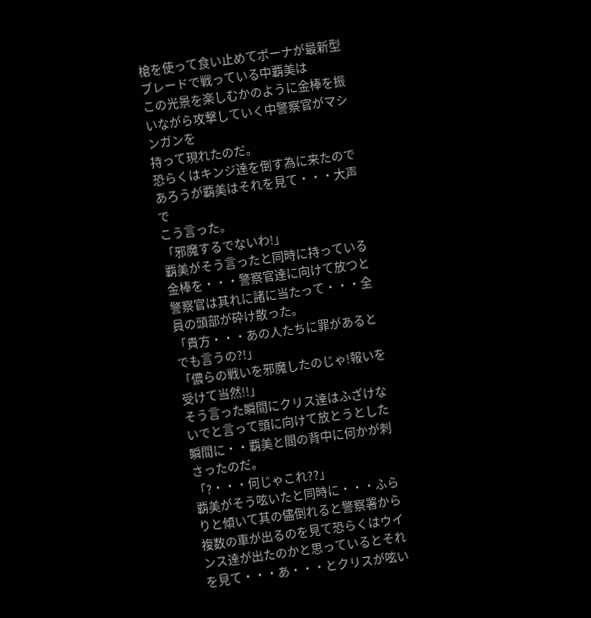槍を使って食い止めてポーナが最新型ブレードで戦っている中覇美は
この光景を楽しむかのように金棒を振いながら攻撃していく中警察官がマシンガンを
持って現れたのだ。
恐らくはキンジ達を倒す為に来たのであろうが覇美はそれを見て・・・大声で
こう言った。
「邪魔するでないわ!」
覇美がそう言ったと同時に持っている金棒を・・・警察官達に向けて放つと
警察官は其れに諸に当たって・・・全員の頭部が砕け散った。
「貴方・・・あの人たちに罪があるとでも言うの?!」
「儂らの戦いを邪魔したのじゃ!報いを受けて当然!!」
そう言った瞬間にクリス達はふざけないでと言って頭に向けて放とうとした瞬間に・・覇美と閻の背中に何かが刺さったのだ。
「?・・・何じゃこれ??」
覇美がそう呟いたと同時に・・・ふらりと傾いて其の儘倒れると警察署から複数の車が出るのを見て恐らくはウインス達が出たのかと思っているとそれを見て・・・あ・・・とクリスが呟い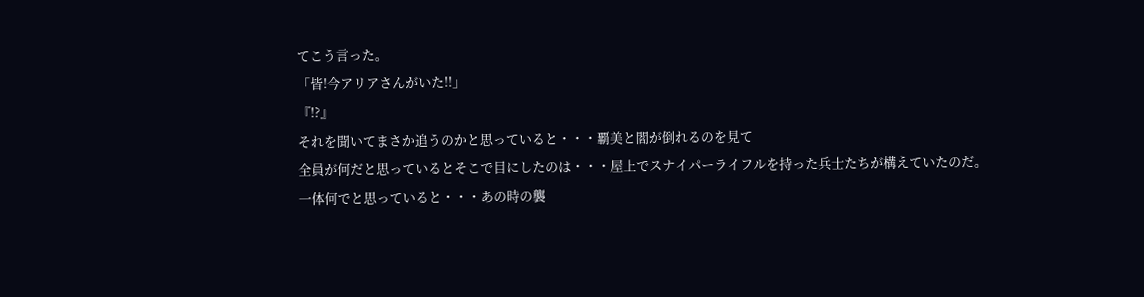てこう言った。
「皆!今アリアさんがいた!!」
『!?』
それを聞いてまさか追うのかと思っていると・・・覇美と閻が倒れるのを見て
全員が何だと思っているとそこで目にしたのは・・・屋上でスナイパーライフルを持った兵士たちが構えていたのだ。
一体何でと思っていると・・・あの時の襲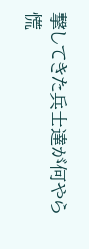撃してきた兵士達が何やら慌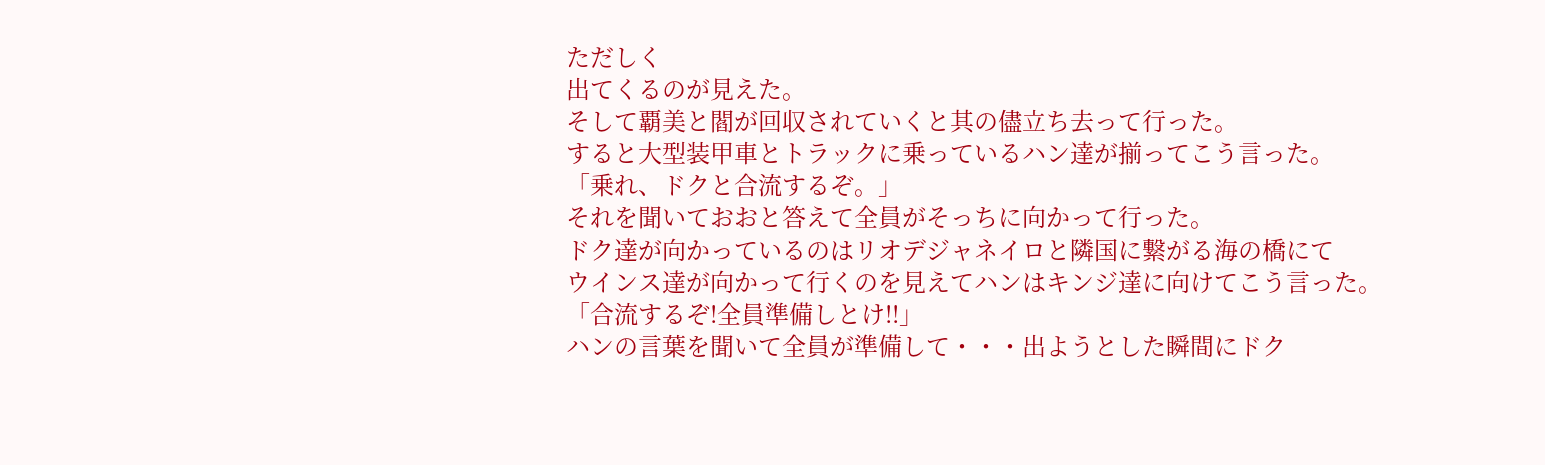ただしく
出てくるのが見えた。
そして覇美と閻が回収されていくと其の儘立ち去って行った。
すると大型装甲車とトラックに乗っているハン達が揃ってこう言った。
「乗れ、ドクと合流するぞ。」
それを聞いておおと答えて全員がそっちに向かって行った。
ドク達が向かっているのはリオデジャネイロと隣国に繋がる海の橋にて
ウインス達が向かって行くのを見えてハンはキンジ達に向けてこう言った。
「合流するぞ!全員準備しとけ!!」
ハンの言葉を聞いて全員が準備して・・・出ようとした瞬間にドク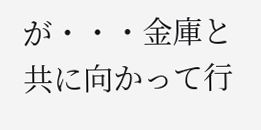が・・・金庫と共に向かって行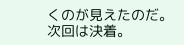くのが見えたのだ。
次回は決着。